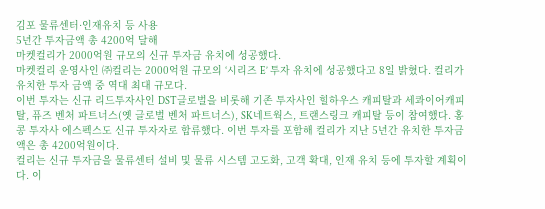김포 물류센터·인재유치 등 사용
5년간 투자금액 총 4200억 달해
마켓컬리가 2000억원 규모의 신규 투자금 유치에 성공했다.
마켓컬리 운영사인 ㈜컬리는 2000억원 규모의 ‘시리즈 E’ 투자 유치에 성공했다고 8일 밝혔다. 컬리가 유치한 투자 금액 중 역대 최대 규모다.
이번 투자는 신규 리드투자사인 DST글로벌을 비롯해 기존 투자사인 힐하우스 캐피탈과 세콰이어캐피탈, 퓨즈 벤처 파트너스(옛 글로벌 벤처 파트너스), SK네트웍스, 트랜스링크 캐피탈 등이 참여했다. 홍콩 투자사 에스펙스도 신규 투자자로 합류했다. 이번 투자를 포함해 컬리가 지난 5년간 유치한 투자금액은 총 4200억원이다.
컬리는 신규 투자금을 물류센터 설비 및 물류 시스템 고도화, 고객 확대, 인재 유치 등에 투자할 계획이다. 이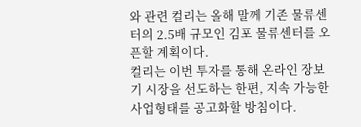와 관련 컬리는 올해 말께 기존 물류센터의 2.5배 규모인 김포 물류센터를 오픈할 계획이다.
컬리는 이번 투자를 통해 온라인 장보기 시장을 선도하는 한편, 지속 가능한 사업형태를 공고화할 방침이다.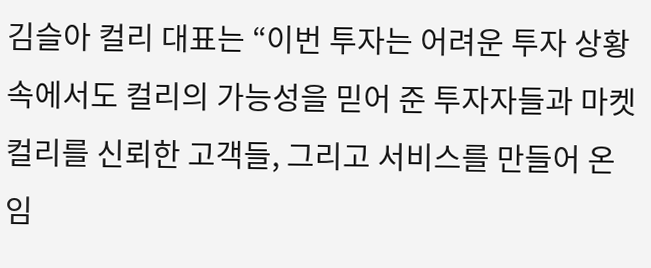김슬아 컬리 대표는 “이번 투자는 어려운 투자 상황 속에서도 컬리의 가능성을 믿어 준 투자자들과 마켓컬리를 신뢰한 고객들, 그리고 서비스를 만들어 온 임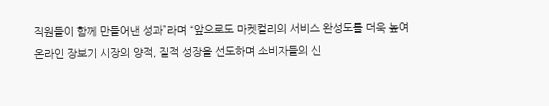직원들이 함께 만들어낸 성과”라며 “앞으로도 마켓컬리의 서비스 완성도를 더욱 높여 온라인 장보기 시장의 양적, 질적 성장을 선도하며 소비자들의 신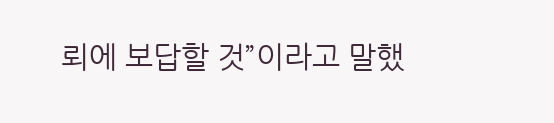뢰에 보답할 것”이라고 말했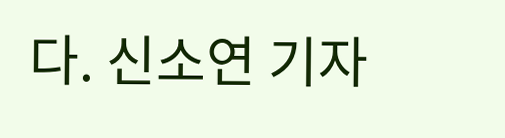다. 신소연 기자